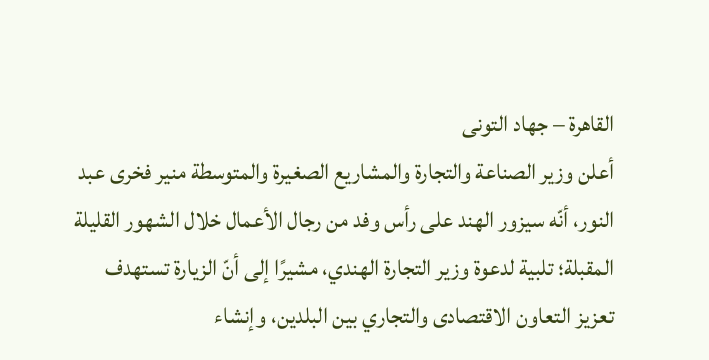القاهرة – جهاد التونى
أعلن وزير الصناعة والتجارة والمشاريع الصغيرة والمتوسطة منير فخرى عبد النور، أنّه سيزور الهند على رأس وفد من رجال الأعمال خلال الشهور القليلة المقبلة؛ تلبية لدعوة وزير التجارة الهندي، مشيرًا إلى أنّ الزيارة تستهدف تعزيز التعاون الاقتصادى والتجاري بين البلدين، وإنشاء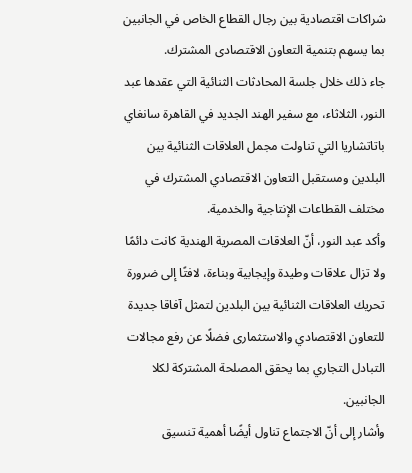شراكات اقتصادية بين رجال القطاع الخاص في الجانبين بما يسهم بتنمية التعاون الاقتصادى المشترك.
جاء ذلك خلال جلسة المحادثات الثنائية التي عقدها عبد النور، الثلاثاء، مع سفير الهند الجديد في القاهرة سانغاي باتاتشاريا التي تناولت مجمل العلاقات الثنائية بين البلدين ومستقبل التعاون الاقتصادي المشترك في مختلف القطاعات الإنتاجية والخدمية.
وأكد عبد النور، أنّ العلاقات المصرية الهندية كانت دائمًا ولا تزال علاقات وطيدة وإيجابية وبناءة، لافتًا إلى ضرورة تحريك العلاقات الثنائية بين البلدين لتمثل آفاقا جديدة للتعاون الاقتصادي والاستثمارى فضلًا عن رفع مجالات التبادل التجاري بما يحقق المصلحة المشتركة لكلا الجانبين.
وأشار إلى أنّ الاجتماع تناول أيضًا أهمية تنسيق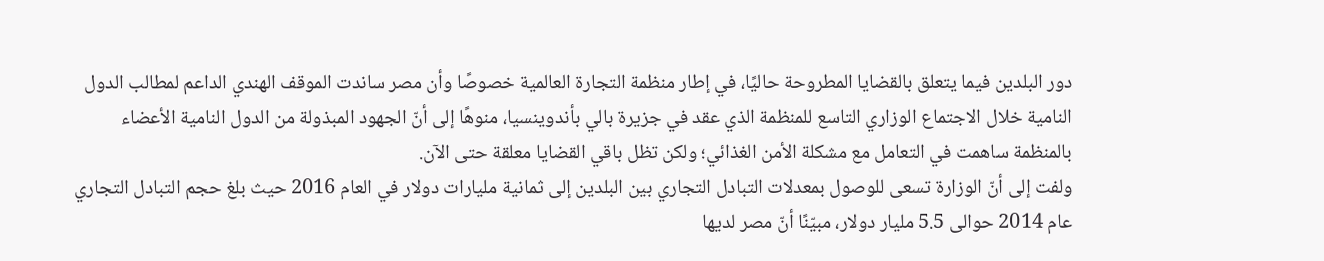دور البلدين فيما يتعلق بالقضايا المطروحة حاليًا، في إطار منظمة التجارة العالمية خصوصًا وأن مصر ساندت الموقف الهندي الداعم لمطالب الدول النامية خلال الاجتماع الوزاري التاسع للمنظمة الذي عقد في جزيرة بالي بأندوينسيا، منوهًا إلى أنّ الجهود المبذولة من الدول النامية الأعضاء بالمنظمة ساهمت في التعامل مع مشكلة الأمن الغذائي؛ ولكن تظل باقي القضايا معلقة حتى الآن.
ولفت إلى أنّ الوزارة تسعى للوصول بمعدلات التبادل التجاري بين البلدين إلى ثمانية مليارات دولار في العام 2016 حيث بلغ حجم التبادل التجاري عام 2014 حوالى 5.5 مليار دولار، مبيّنًا أنّ مصر لديها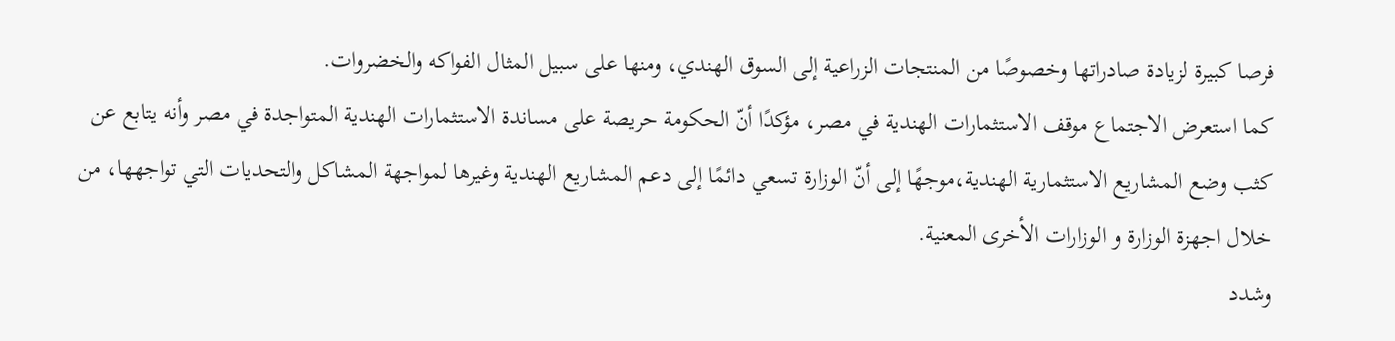فرصا كبيرة لزيادة صادراتها وخصوصًا من المنتجات الزراعية إلى السوق الهندي، ومنها على سبيل المثال الفواكه والخضروات.
كما استعرض الاجتماع موقف الاستثمارات الهندية في مصر، مؤكدًا أنّ الحكومة حريصة على مساندة الاستثمارات الهندية المتواجدة في مصر وأنه يتابع عن كثب وضع المشاريع الاستثمارية الهندية،موجهًا إلى أنّ الوزارة تسعي دائمًا إلى دعم المشاريع الهندية وغيرها لمواجهة المشاكل والتحديات التي تواجهها، من خلال اجهزة الوزارة و الوزارات الأخرى المعنية.
وشدد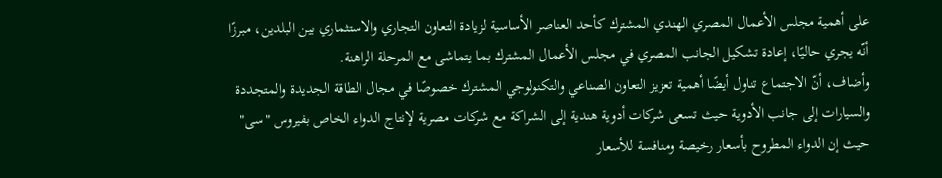على أهمية مجلس الأعمال المصري الهندي المشترك كأحد العناصر الأساسية لزيادة التعاون التجاري والاستثماري بين البلدين، مبرزًا أنّه يجري حاليًا، إعادة تشكيل الجانب المصري في مجلس الأعمال المشترك بما يتماشى مع المرحلة الراهنة.
وأضاف، أنّ الاجتماع تناول أيضًا أهمية تعزيز التعاون الصناعي والتكنولوجي المشترك خصوصًا في مجال الطاقة الجديدة والمتجددة والسيارات إلى جانب الأدوية حيث تسعى شركات أدوية هندية إلى الشراكة مع شركات مصرية لإنتاج الدواء الخاص بفيروس "سى" حيث إن الدواء المطروح بأسعار رخيصة ومنافسة للأسعار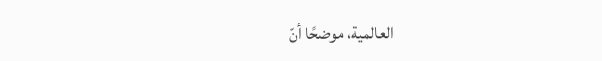العالمية، موضحًا أنّ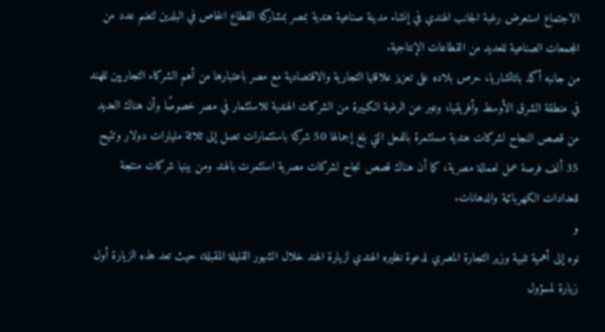الاجتماع استعرض رغبة الجانب الهندي في إنشاء مدينة صناعية هندية بمصر بمشاركة القطاع الخاص في البلدين لتضم عدد من المجمعات الصناعية للعديد من القطاعات الإنتاجية.
من جانبه أكد باتاتشاريا، حرص بلاده على تعزيز علاقتها التجارية والاقتصادية مع مصر باعتبارها من أهم الشركاء التجاريين للهند في منطقة الشرق الأوسط وأفريقيا، وعبر عن الرغبة الكبيرة من الشركات الهندية للاستثمار في مصر خصوصًا وأن هناك العديد من قصص النجاح لشركات هندية مستثمرة بالفعل التي بلغ إجمالها 50 شركة باستثمارات تصل إلى ثلاثة مليارات دولار وتتيح 35 ألف فرصة عمل لعمالة مصرية، كما أن هناك قصص نجاح لشركات مصرية استثمرت بالهند ومن بينها شركات منتجة للعدادات الكهربائية والدهانات.
و
نوه إلى أهمية تلبية وزير التجارة المصري لدعوة نظيره الهندي لزيارة الهند خلال الشهور القليلة المقبلة، حيث تعد هذه الزيارة أول زيارة لمسؤول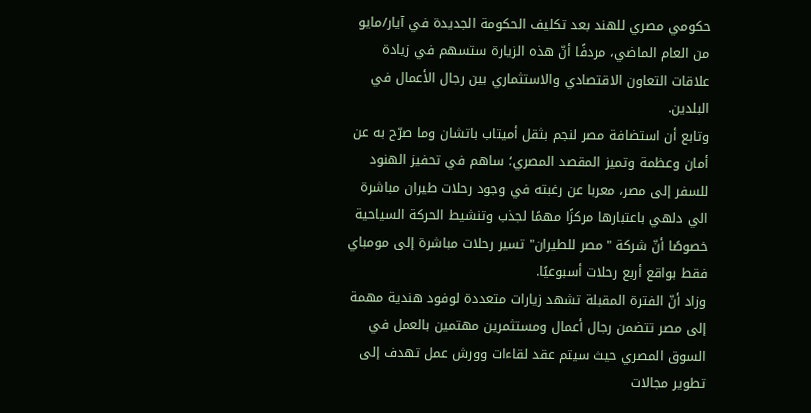حكومي مصري للهند بعد تكليف الحكومة الجديدة في آيار/مايو من العام الماضي، مردفًا أنّ هذه الزيارة ستسهم في زيادة علاقات التعاون الاقتصادي والاستثماري بين رجال الأعمال في البلدين.
وتابع أن استضافة مصر لنجم بثقل أميتاب باتشان وما صرّح به عن أمان وعظمة وتميز المقصد المصري؛ ساهم في تحفيز الهنود للسفر إلى مصر، معربا عن رغبته في وجود رحلات طيران مباشرة الي دلهي باعتبارها مركزًا مهمًا لجذب وتنشيط الحركة السياحية خصوصًا أنّ شركة "مصر للطيران" تسير رحلات مباشرة إلى مومباي فقط بواقع أربع رحلات أسبوعيًا.
وزاد أنّ الفترة المقبلة تشهد زيارات متعددة لوفود هندية مهمة إلى مصر تتضمن رجال أعمال ومستثمرين مهتمين بالعمل في السوق المصري حيث سيتم عقد لقاءات وورش عمل تهدف إلى تطوير مجالات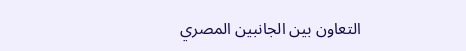التعاون بين الجانبين المصري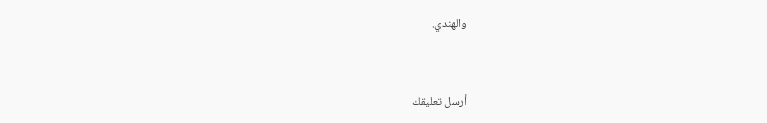والهندي.


أرسل تعليقك